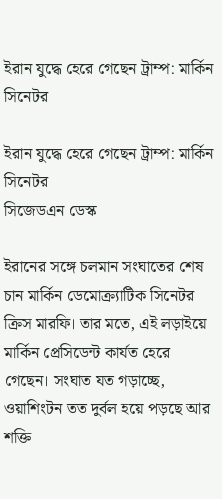ইরান যুদ্ধে হেরে গেছেন ট্রাম্প: মার্কিন সিনেটর

ইরান যুদ্ধে হেরে গেছেন ট্রাম্প: মার্কিন সিনেটর
সিজেডএন ডেস্ক

ইরানের সঙ্গে চলমান সংঘাতের শেষ চান মার্কিন ডেমোক্র্যাটিক সিনেটর ক্রিস মারফি। তার মতে, এই লড়াইয়ে মার্কিন প্রেসিডেন্ট কার্যত হেরে গেছেন। সংঘাত যত গড়াচ্ছে, ওয়াশিংটন তত দুর্বল হয়ে পড়ছে আর শক্তি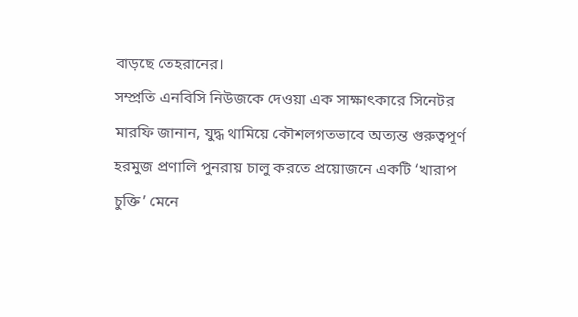বাড়ছে তেহরানের।
সম্প্রতি এনবিসি নিউজকে দেওয়া এক সাক্ষাৎকারে সিনেটর মারফি জানান, যুদ্ধ থামিয়ে কৌশলগতভাবে অত্যন্ত গুরুত্বপূর্ণ হরমুজ প্রণালি পুনরায় চালু করতে প্রয়োজনে একটি ‘খারাপ চুক্তি’ মেনে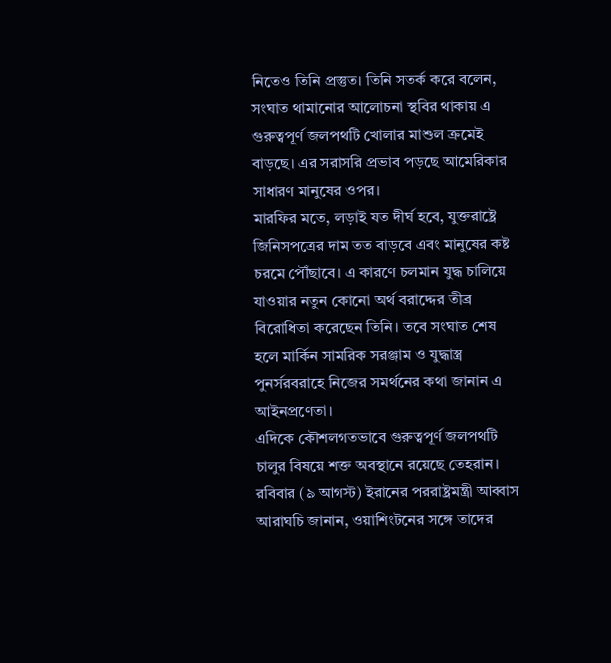নিতেও তিনি প্রস্তুত। তিনি সতর্ক করে বলেন, সংঘাত থামানোর আলোচনা স্থবির থাকায় এ গুরুত্বপূর্ণ জলপথটি খোলার মাশুল ক্রমেই বাড়ছে। এর সরাসরি প্রভাব পড়ছে আমেরিকার সাধারণ মানুষের ওপর।
মারফির মতে, লড়াই যত দীর্ঘ হবে, যুক্তরাষ্ট্রে জিনিসপত্রের দাম তত বাড়বে এবং মানুষের কষ্ট চরমে পৌঁছাবে। এ কারণে চলমান যুদ্ধ চালিয়ে যাওয়ার নতুন কোনো অর্থ বরাদ্দের তীব্র বিরোধিতা করেছেন তিনি। তবে সংঘাত শেষ হলে মার্কিন সামরিক সরঞ্জাম ও যুদ্ধাস্ত্র পুনর্সরবরাহে নিজের সমর্থনের কথা জানান এ আইনপ্রণেতা।
এদিকে কৌশলগতভাবে গুরুত্বপূর্ণ জলপথটি চালুর বিষয়ে শক্ত অবস্থানে রয়েছে তেহরান। রবিবার (৯ আগস্ট) ইরানের পররাষ্ট্রমন্ত্রী আব্বাস আরাঘচি জানান, ওয়াশিংটনের সঙ্গে তাদের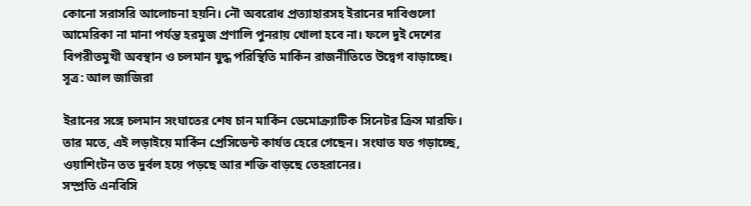কোনো সরাসরি আলোচনা হয়নি। নৌ অবরোধ প্রত্যাহারসহ ইরানের দাবিগুলো আমেরিকা না মানা পর্যন্ত হরমুজ প্রণালি পুনরায় খোলা হবে না। ফলে দুই দেশের বিপরীতমুখী অবস্থান ও চলমান যুদ্ধ পরিস্থিতি মার্কিন রাজনীতিতে উদ্বেগ বাড়াচ্ছে।
সূত্র: আল জাজিরা

ইরানের সঙ্গে চলমান সংঘাতের শেষ চান মার্কিন ডেমোক্র্যাটিক সিনেটর ক্রিস মারফি। তার মতে, এই লড়াইয়ে মার্কিন প্রেসিডেন্ট কার্যত হেরে গেছেন। সংঘাত যত গড়াচ্ছে, ওয়াশিংটন তত দুর্বল হয়ে পড়ছে আর শক্তি বাড়ছে তেহরানের।
সম্প্রতি এনবিসি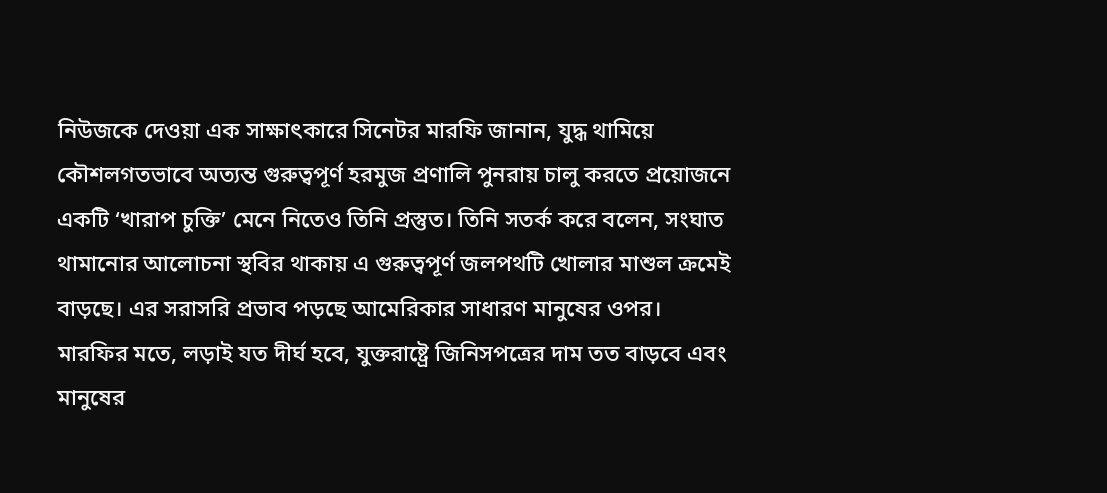নিউজকে দেওয়া এক সাক্ষাৎকারে সিনেটর মারফি জানান, যুদ্ধ থামিয়ে কৌশলগতভাবে অত্যন্ত গুরুত্বপূর্ণ হরমুজ প্রণালি পুনরায় চালু করতে প্রয়োজনে একটি ‘খারাপ চুক্তি’ মেনে নিতেও তিনি প্রস্তুত। তিনি সতর্ক করে বলেন, সংঘাত থামানোর আলোচনা স্থবির থাকায় এ গুরুত্বপূর্ণ জলপথটি খোলার মাশুল ক্রমেই বাড়ছে। এর সরাসরি প্রভাব পড়ছে আমেরিকার সাধারণ মানুষের ওপর।
মারফির মতে, লড়াই যত দীর্ঘ হবে, যুক্তরাষ্ট্রে জিনিসপত্রের দাম তত বাড়বে এবং মানুষের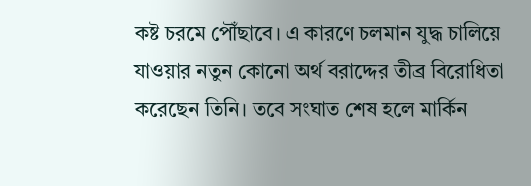কষ্ট চরমে পৌঁছাবে। এ কারণে চলমান যুদ্ধ চালিয়ে যাওয়ার নতুন কোনো অর্থ বরাদ্দের তীব্র বিরোধিতা করেছেন তিনি। তবে সংঘাত শেষ হলে মার্কিন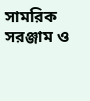সামরিক সরঞ্জাম ও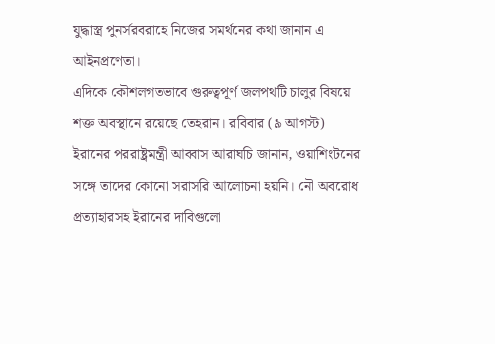যুদ্ধাস্ত্র পুনর্সরবরাহে নিজের সমর্থনের কথা জানান এ আইনপ্রণেতা।
এদিকে কৌশলগতভাবে গুরুত্বপূর্ণ জলপথটি চালুর বিষয়ে শক্ত অবস্থানে রয়েছে তেহরান। রবিবার (৯ আগস্ট) ইরানের পররাষ্ট্রমন্ত্রী আব্বাস আরাঘচি জানান, ওয়াশিংটনের সঙ্গে তাদের কোনো সরাসরি আলোচনা হয়নি। নৌ অবরোধ প্রত্যাহারসহ ইরানের দাবিগুলো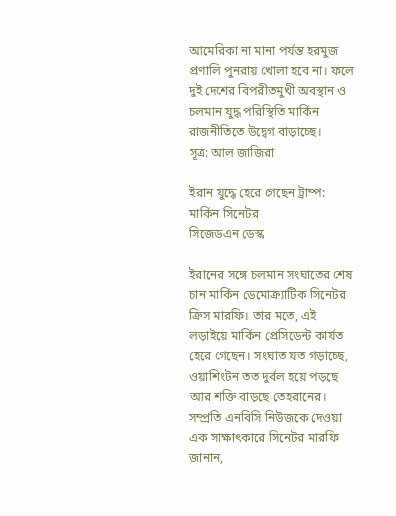আমেরিকা না মানা পর্যন্ত হরমুজ প্রণালি পুনরায় খোলা হবে না। ফলে দুই দেশের বিপরীতমুখী অবস্থান ও চলমান যুদ্ধ পরিস্থিতি মার্কিন রাজনীতিতে উদ্বেগ বাড়াচ্ছে।
সূত্র: আল জাজিরা

ইরান যুদ্ধে হেরে গেছেন ট্রাম্প: মার্কিন সিনেটর
সিজেডএন ডেস্ক

ইরানের সঙ্গে চলমান সংঘাতের শেষ চান মার্কিন ডেমোক্র্যাটিক সিনেটর ক্রিস মারফি। তার মতে, এই লড়াইয়ে মার্কিন প্রেসিডেন্ট কার্যত হেরে গেছেন। সংঘাত যত গড়াচ্ছে, ওয়াশিংটন তত দুর্বল হয়ে পড়ছে আর শক্তি বাড়ছে তেহরানের।
সম্প্রতি এনবিসি নিউজকে দেওয়া এক সাক্ষাৎকারে সিনেটর মারফি জানান,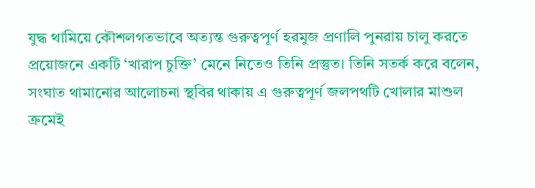যুদ্ধ থামিয়ে কৌশলগতভাবে অত্যন্ত গুরুত্বপূর্ণ হরমুজ প্রণালি পুনরায় চালু করতে প্রয়োজনে একটি ‘খারাপ চুক্তি’ মেনে নিতেও তিনি প্রস্তুত। তিনি সতর্ক করে বলেন, সংঘাত থামানোর আলোচনা স্থবির থাকায় এ গুরুত্বপূর্ণ জলপথটি খোলার মাশুল ক্রমেই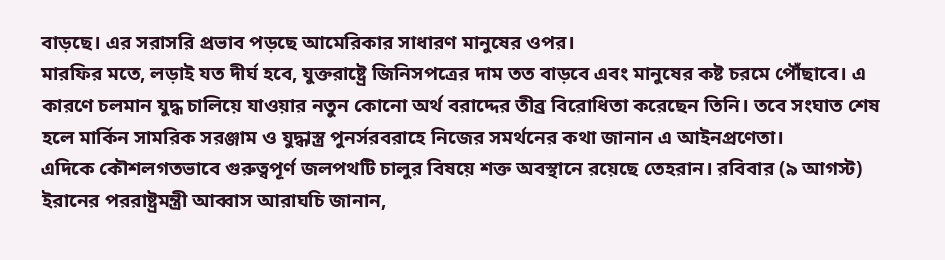বাড়ছে। এর সরাসরি প্রভাব পড়ছে আমেরিকার সাধারণ মানুষের ওপর।
মারফির মতে, লড়াই যত দীর্ঘ হবে, যুক্তরাষ্ট্রে জিনিসপত্রের দাম তত বাড়বে এবং মানুষের কষ্ট চরমে পৌঁছাবে। এ কারণে চলমান যুদ্ধ চালিয়ে যাওয়ার নতুন কোনো অর্থ বরাদ্দের তীব্র বিরোধিতা করেছেন তিনি। তবে সংঘাত শেষ হলে মার্কিন সামরিক সরঞ্জাম ও যুদ্ধাস্ত্র পুনর্সরবরাহে নিজের সমর্থনের কথা জানান এ আইনপ্রণেতা।
এদিকে কৌশলগতভাবে গুরুত্বপূর্ণ জলপথটি চালুর বিষয়ে শক্ত অবস্থানে রয়েছে তেহরান। রবিবার (৯ আগস্ট) ইরানের পররাষ্ট্রমন্ত্রী আব্বাস আরাঘচি জানান,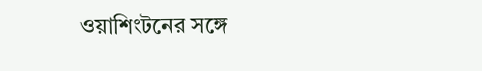ওয়াশিংটনের সঙ্গে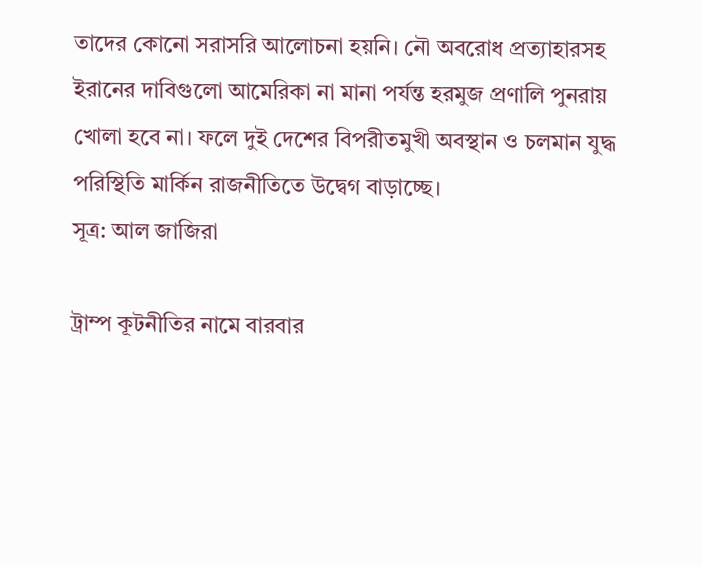তাদের কোনো সরাসরি আলোচনা হয়নি। নৌ অবরোধ প্রত্যাহারসহ ইরানের দাবিগুলো আমেরিকা না মানা পর্যন্ত হরমুজ প্রণালি পুনরায় খোলা হবে না। ফলে দুই দেশের বিপরীতমুখী অবস্থান ও চলমান যুদ্ধ পরিস্থিতি মার্কিন রাজনীতিতে উদ্বেগ বাড়াচ্ছে।
সূত্র: আল জাজিরা

ট্রাম্প কূটনীতির নামে বারবার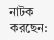নাটক করছেন: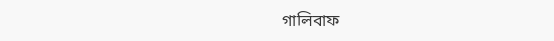গালিবাফ